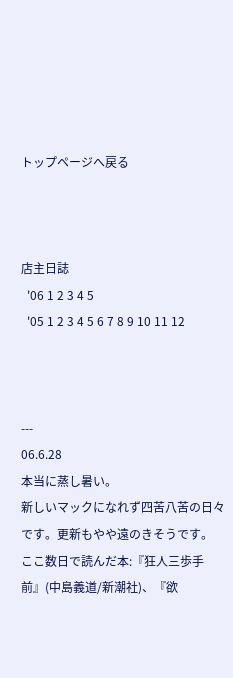トップページへ戻る



店主日誌
  '06 1 2 3 4 5
  '05 1 2 3 4 5 6 7 8 9 10 11 12



---
06.6.28
本当に蒸し暑い。
新しいマックになれず四苦八苦の日々です。更新もやや遠のきそうです。
ここ数日で読んだ本:『狂人三歩手前』(中島義道/新潮社)、『欲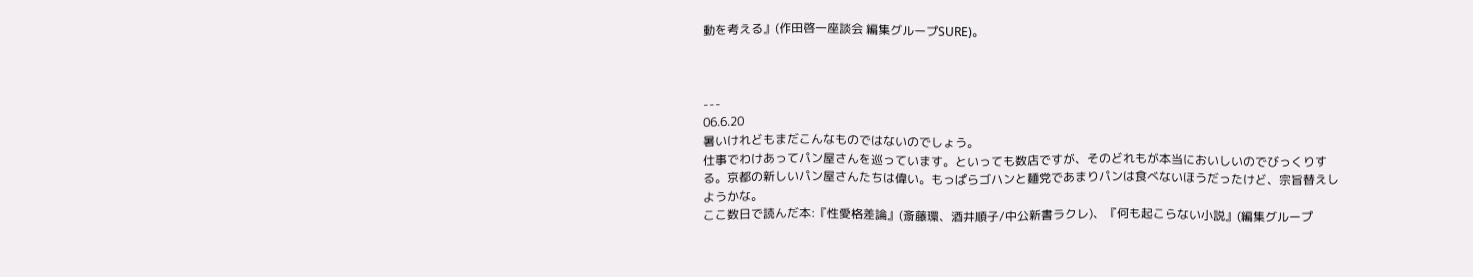動を考える』(作田啓一座談会 編集グループSURE)。



---
06.6.20
暑いけれどもまだこんなものではないのでしょう。
仕事でわけあってパン屋さんを巡っています。といっても数店ですが、そのどれもが本当においしいのでびっくりする。京都の新しいパン屋さんたちは偉い。もっぱらゴハンと麺党であまりパンは食べないほうだったけど、宗旨替えしようかな。
ここ数日で読んだ本:『性愛格差論』(斎藤環、酒井順子/中公新書ラクレ)、『何も起こらない小説』(編集グループ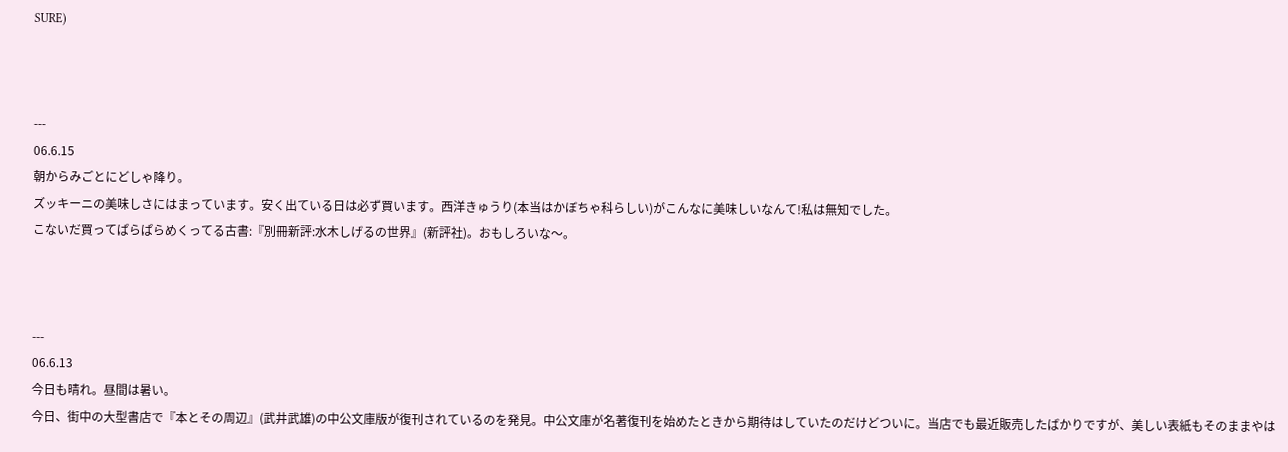SURE)



---
06.6.15
朝からみごとにどしゃ降り。
ズッキーニの美味しさにはまっています。安く出ている日は必ず買います。西洋きゅうり(本当はかぼちゃ科らしい)がこんなに美味しいなんて!私は無知でした。
こないだ買ってぱらぱらめくってる古書:『別冊新評:水木しげるの世界』(新評社)。おもしろいな〜。



---
06.6.13
今日も晴れ。昼間は暑い。
今日、街中の大型書店で『本とその周辺』(武井武雄)の中公文庫版が復刊されているのを発見。中公文庫が名著復刊を始めたときから期待はしていたのだけどついに。当店でも最近販売したばかりですが、美しい表紙もそのままやは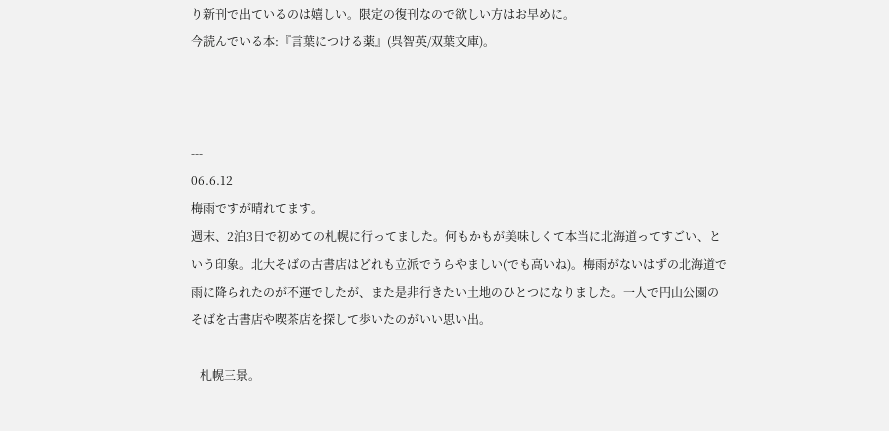り新刊で出ているのは嬉しい。限定の復刊なので欲しい方はお早めに。
今読んでいる本:『言葉につける薬』(呉智英/双葉文庫)。



---
06.6.12
梅雨ですが晴れてます。
週末、2泊3日で初めての札幌に行ってました。何もかもが美味しくて本当に北海道ってすごい、という印象。北大そばの古書店はどれも立派でうらやましい(でも高いね)。梅雨がないはずの北海道で雨に降られたのが不運でしたが、また是非行きたい土地のひとつになりました。一人で円山公園のそばを古書店や喫茶店を探して歩いたのがいい思い出。

   札幌三景。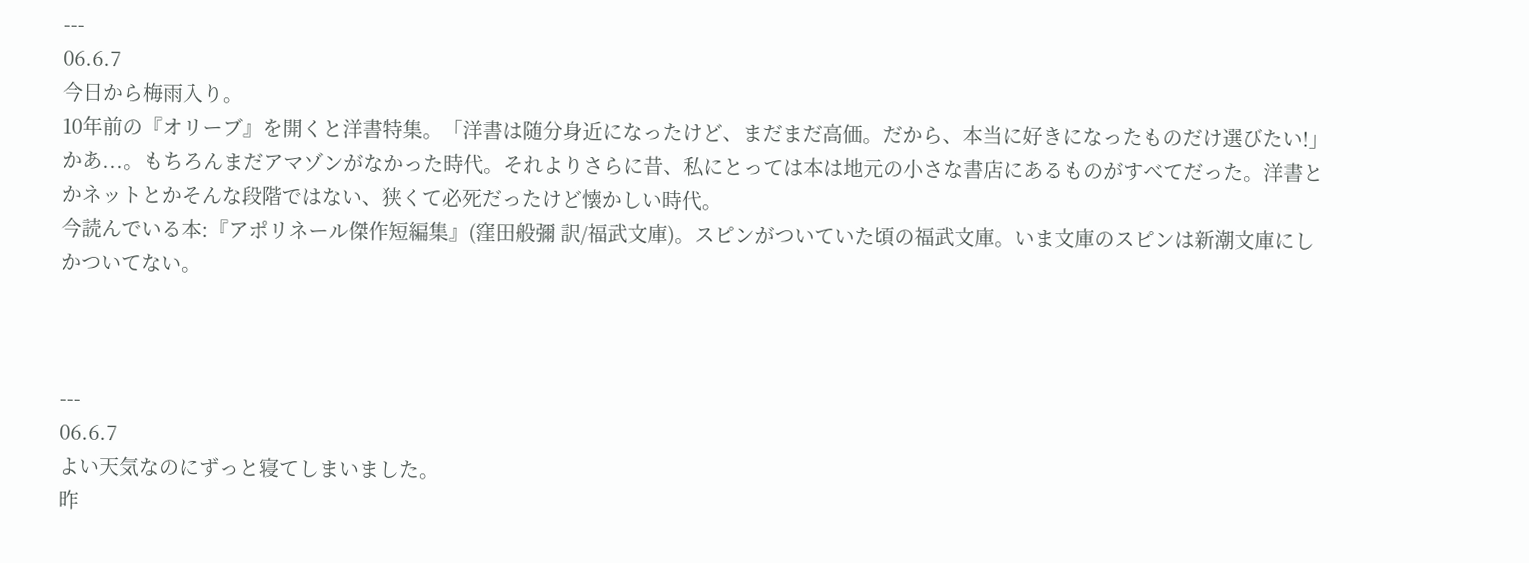---
06.6.7
今日から梅雨入り。
10年前の『オリーブ』を開くと洋書特集。「洋書は随分身近になったけど、まだまだ高価。だから、本当に好きになったものだけ選びたい!」かあ...。もちろんまだアマゾンがなかった時代。それよりさらに昔、私にとっては本は地元の小さな書店にあるものがすべてだった。洋書とかネットとかそんな段階ではない、狭くて必死だったけど懐かしい時代。
今読んでいる本:『アポリネール傑作短編集』(窪田般彌 訳/福武文庫)。スピンがついていた頃の福武文庫。いま文庫のスピンは新潮文庫にしかついてない。



---
06.6.7
よい天気なのにずっと寝てしまいました。
昨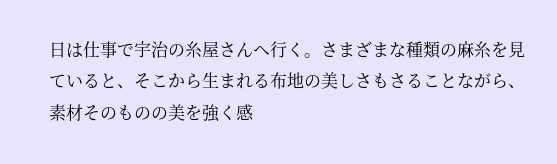日は仕事で宇治の糸屋さんへ行く。さまざまな種類の麻糸を見ていると、そこから生まれる布地の美しさもさることながら、素材そのものの美を強く感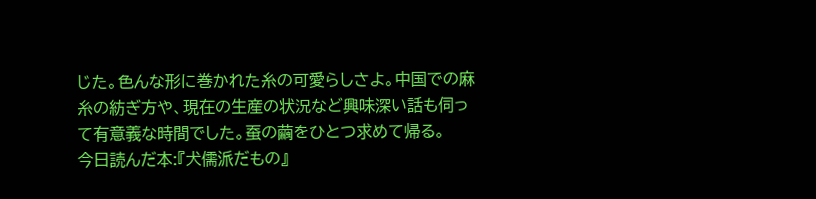じた。色んな形に巻かれた糸の可愛らしさよ。中国での麻糸の紡ぎ方や、現在の生産の状況など興味深い話も伺って有意義な時間でした。蚕の繭をひとつ求めて帰る。
今日読んだ本:『犬儒派だもの』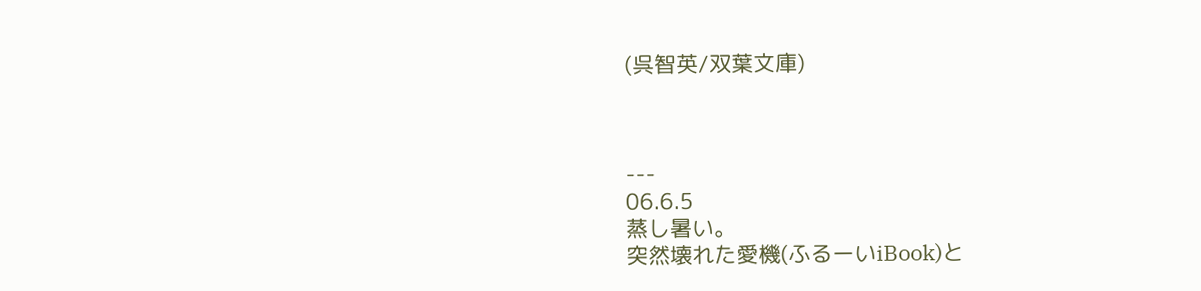(呉智英/双葉文庫)



---
06.6.5
蒸し暑い。
突然壊れた愛機(ふるーいiBook)と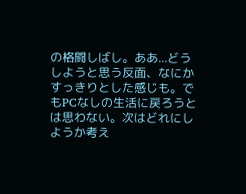の格闘しばし。ああ...どうしようと思う反面、なにかすっきりとした感じも。でもPCなしの生活に戻ろうとは思わない。次はどれにしようか考え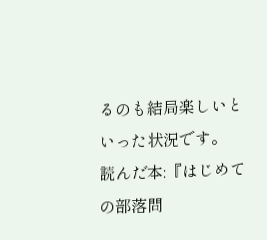るのも結局楽しいといった状況です。
読んだ本:『はじめての部落問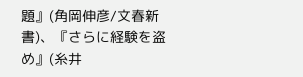題』(角岡伸彦/文春新書)、『さらに経験を盗め』(糸井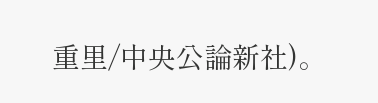重里/中央公論新社)。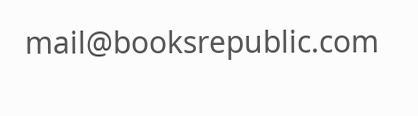mail@booksrepublic.com